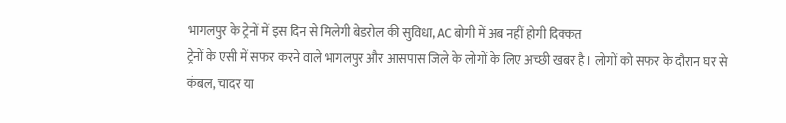भागलपुर के ट्रेनों में इस दिन से मिलेगी बेडरोल की सुविधा, AC बोगी में अब नहीं होगी दिक्कत
ट्रेनों के एसी में सफर करने वाले भागलपुर और आसपास जिले के लोगों के लिए अच्छी खबर है। लोगों को सफर के दौरान घर से कंबल, चादर या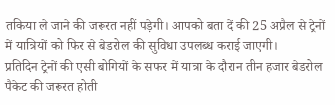तकिया ले जाने की जरूरत नहीं पड़ेगी। आपको बता दें की 25 अप्रैल से ट्रेनों में यात्रियों को फिर से बेडरोल की सुविधा उपलब्ध कराई जाएगी।
प्रतिदिन ट्रेनों की एसी बोगियों के सफर में यात्रा के दौरान तीन हजार बेडरोल पैकेट की जरूरत होती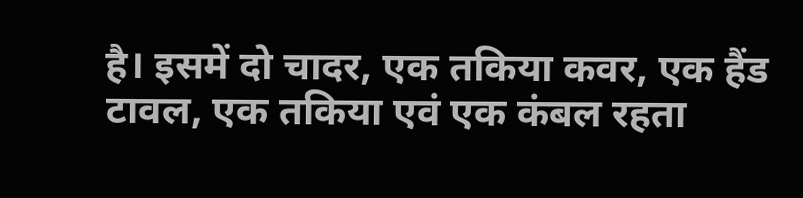है। इसमें दो चादर, एक तकिया कवर, एक हैंड टावल, एक तकिया एवं एक कंबल रहता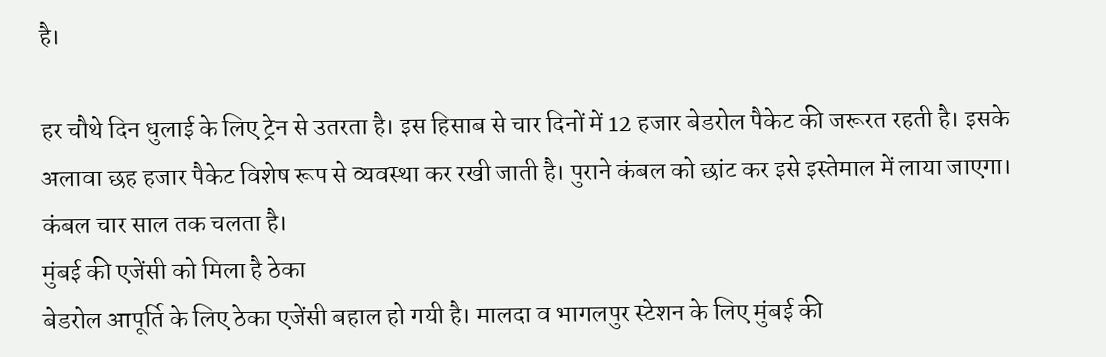है।

हर चौथे दिन धुलाई के लिए ट्रेन से उतरता है। इस हिसाब से चार दिनों में 12 हजार बेडरोल पैकेट की जरूरत रहती है। इसके अलावा छह हजार पैकेट विशेष रूप से व्यवस्था कर रखी जाती है। पुराने कंबल को छांट कर इसे इस्तेमाल में लाया जाएगा। कंबल चार साल तक चलता है।
मुंबई की एजेंसी को मिला है ठेका
बेडरोल आपूर्ति के लिए ठेका एजेंसी बहाल हो गयी है। मालदा व भागलपुर स्टेशन के लिए मुंबई की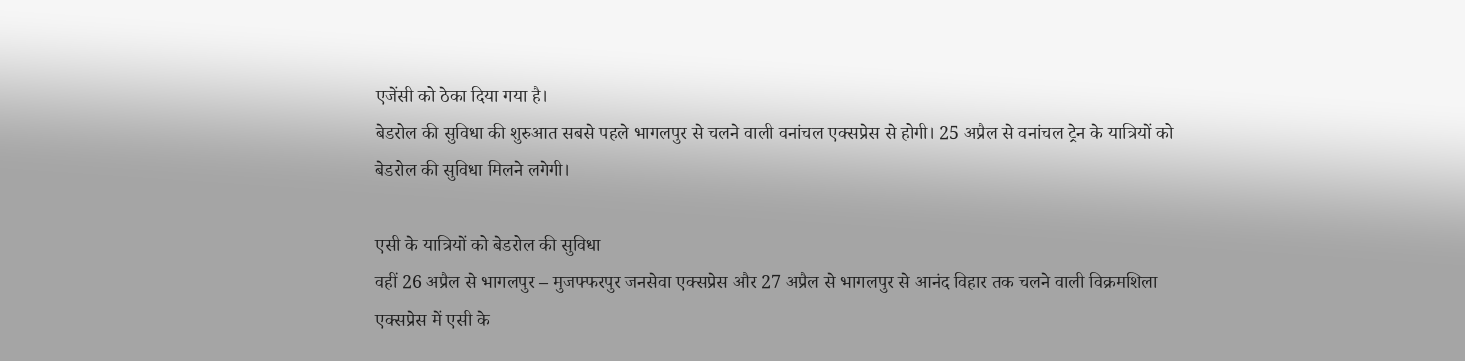एजेंसी को ठेका दिया गया है।
बेडरोल की सुविधा की शुरुआत सबसे पहले भागलपुर से चलने वाली वनांचल एक्सप्रेस से होगी। 25 अप्रैल से वनांचल ट्रेन के यात्रियों को बेडरोल की सुविधा मिलने लगेगी।

एसी के यात्रियों को बेडरोल की सुविधा
वहीं 26 अप्रैल से भागलपुर – मुजफ्फरपुर जनसेवा एक्सप्रेस और 27 अप्रैल से भागलपुर से आनंद विहार तक चलने वाली विक्रमशिला एक्सप्रेस में एसी के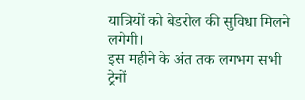यात्रियों को बेडरोल की सुविधा मिलने लगेगी।
इस महीने के अंत तक लगभग सभी ट्रेनों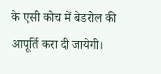के एसी कोच में बेडरोल की आपूर्ति करा दी जायेगी।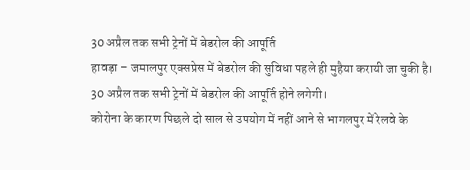30 अप्रैल तक सभी ट्रेनों में बेडरोल की आपूर्ति
हावड़ा – जमालपुर एक्सप्रेस में बेडरोल की सुविधा पहले ही मुहैया करायी जा चुकी है। 30 अप्रैल तक सभी ट्रेनों में बेडरोल की आपूर्ति होने लगेगी।
कोरोना के कारण पिछले दो साल से उपयोग में नहीं आने से भागलपुर में रेलवे के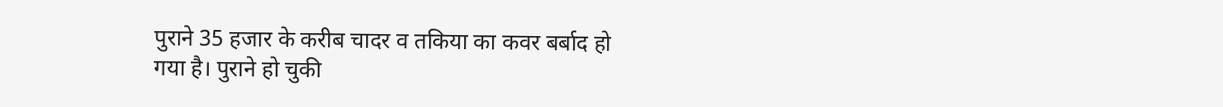पुराने 35 हजार के करीब चादर व तकिया का कवर बर्बाद हो गया है। पुराने हो चुकी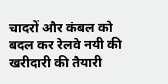चादरों और कंबल को बदल कर रेलवे नयी की खरीदारी की तैयारी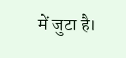में जुटा है।